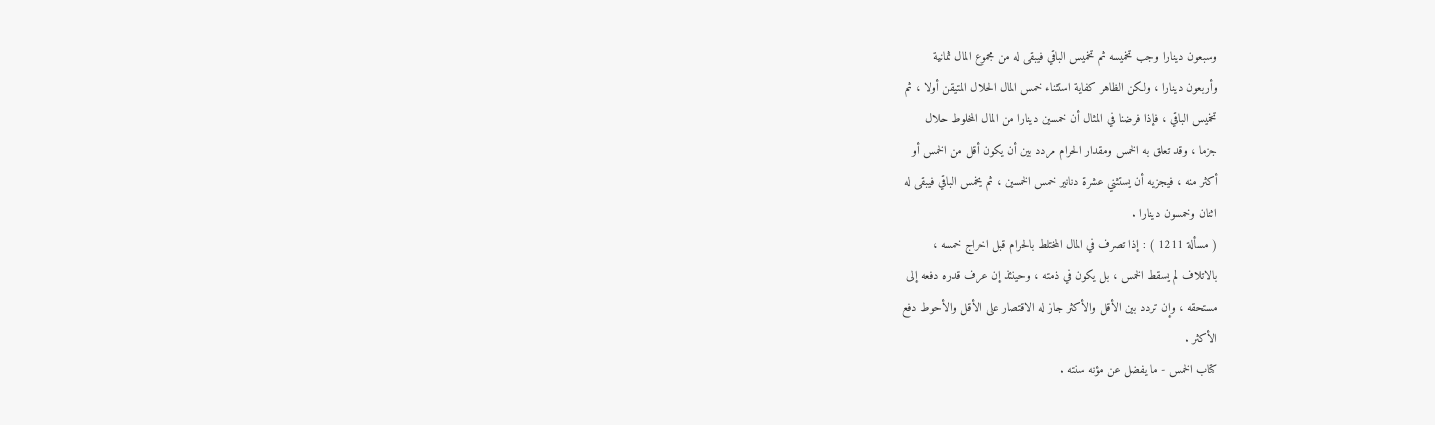وسبعون دينارا وجب تخميسه ثم تخميس الباقي فيبقى له من مجموع المال ثمانية
وأربعون دينارا ، ولكن الظاهر كفاية استثناء خمس المال الحلال المتيقن أولا ، ثم
تخميس الباقي ، فإذا فرضنا في المثال أن خمسين دينارا من المال المخلوط حلال
جزما ، وقد تعلق به الخمس ومقدار الحرام مردد بين أن يكون أقل من الخمس أو
أكثر منه ، فيجزيه أن يستثني عشرة دنانير خمس الخمسين ، ثم يخمس الباقي فيبقى له
اثنان وخمسون دينارا .
( مسألة 1211 ) : إذا تصرف في المال المختلط بالحرام قبل اخراج خمسه ،
بالاتلاف لم يسقط الخمس ، بل يكون في ذمته ، وحينئذ إن عرف قدره دفعه إلى
مستحقه ، وإن تردد بين الأقل والأكثر جاز له الاقتصار على الأقل والأحوط دفع
الأكثر .
كتاب الخمس - ما يفضل عن مؤنه سنته .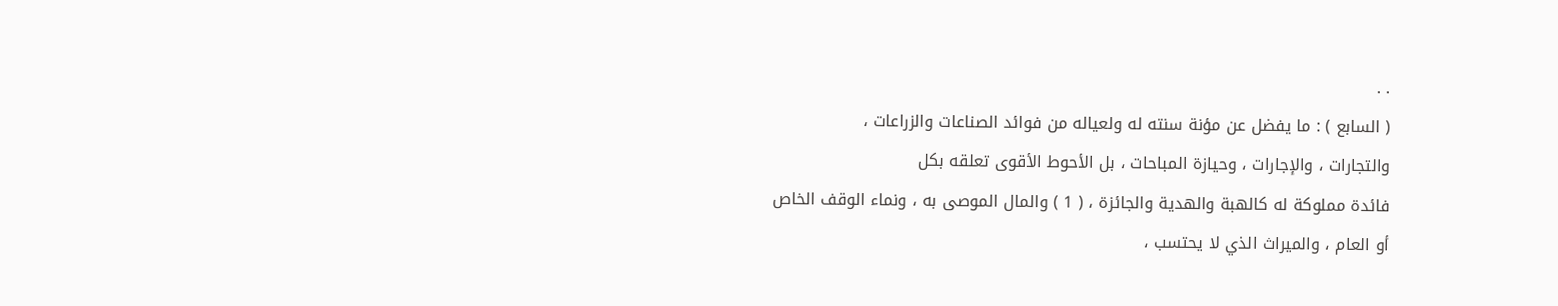. .
( السابع ) : ما يفضل عن مؤنة سنته له ولعياله من فوائد الصناعات والزراعات ،
والتجارات ، والإجارات ، وحيازة المباحات ، بل الأحوط الأقوى تعلقه بكل
فائدة مملوكة له كالهبة والهدية والجائزة ، ( 1 ) والمال الموصى به ، ونماء الوقف الخاص
أو العام ، والميراث الذي لا يحتسب ،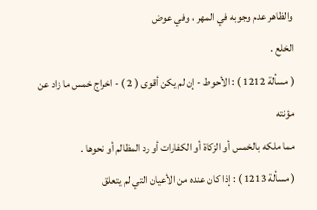والظاهر عدم وجوبه في المهر ، وفي عوض
الخلع .
( مسألة 1212 ) : الأحوط - إن لم يكن أقوى ( 2 ) - اخراج خمس ما زاد عن مؤنته
مما ملكه بالخمس أو الزكاة أو الكفارات أو رد المظالم أو نحوها .
( مسألة 1213 ) : إذا كان عنده من الأعيان التي لم يتعلق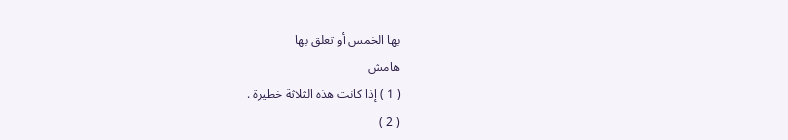بها الخمس أو تعلق بها
هامش
( 1 ) إذا كانت هذه الثلاثة خطيرة .
( 2 )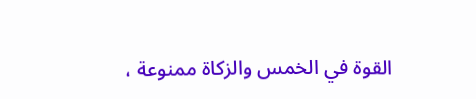القوة في الخمس والزكاة ممنوعة ،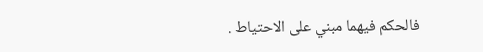فالحكم فيهما مبني على الاحتياط .